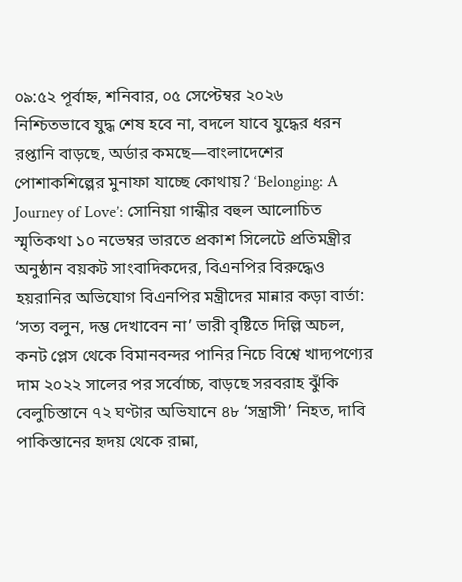০৯:৫২ পূর্বাহ্ন, শনিবার, ০৫ সেপ্টেম্বর ২০২৬
নিশ্চিতভাবে যুদ্ধ শেষ হবে না, বদলে যাবে যুদ্ধের ধরন রপ্তানি বাড়ছে, অর্ডার কমছে—বাংলাদেশের পোশাকশিল্পের মুনাফা যাচ্ছে কোথায়? ‘Belonging: A Journey of Love’: সোনিয়া গান্ধীর বহুল আলোচিত স্মৃতিকথা ১০ নভেম্বর ভারতে প্রকাশ সিলেটে প্রতিমন্ত্রীর অনুষ্ঠান বয়কট সাংবাদিকদের, বিএনপির বিরুদ্ধেও হয়রানির অভিযোগ বিএনপির মন্ত্রীদের মান্নার কড়া বার্তা: ‘সত্য বলুন, দম্ভ দেখাবেন না’ ভারী বৃষ্টিতে দিল্লি অচল, কনট প্লেস থেকে বিমানবন্দর পানির নিচে বিশ্বে খাদ্যপণ্যের দাম ২০২২ সালের পর সর্বোচ্চ, বাড়ছে সরবরাহ ঝুঁকি বেলুচিস্তানে ৭২ ঘণ্টার অভিযানে ৪৮ ‘সন্ত্রাসী’ নিহত, দাবি পাকিস্তানের হৃদয় থেকে রান্না,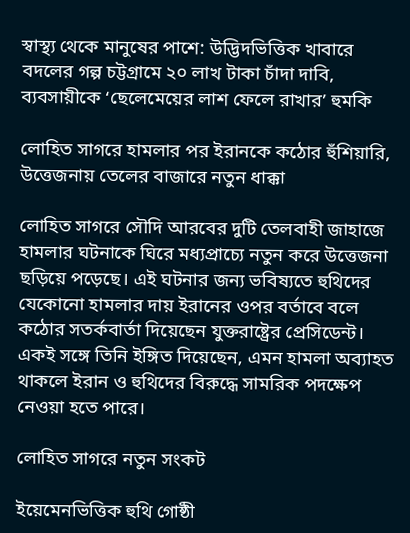স্বাস্থ্য থেকে মানুষের পাশে: উদ্ভিদভিত্তিক খাবারে বদলের গল্প চট্টগ্রামে ২০ লাখ টাকা চাঁদা দাবি, ব্যবসায়ীকে ‘ছেলেমেয়ের লাশ ফেলে রাখার’ হুমকি

লোহিত সাগরে হামলার পর ইরানকে কঠোর হুঁশিয়ারি, উত্তেজনায় তেলের বাজারে নতুন ধাক্কা

লোহিত সাগরে সৌদি আরবের দুটি তেলবাহী জাহাজে হামলার ঘটনাকে ঘিরে মধ্যপ্রাচ্যে নতুন করে উত্তেজনা ছড়িয়ে পড়েছে। এই ঘটনার জন্য ভবিষ্যতে হুথিদের যেকোনো হামলার দায় ইরানের ওপর বর্তাবে বলে কঠোর সতর্কবার্তা দিয়েছেন যুক্তরাষ্ট্রের প্রেসিডেন্ট। একই সঙ্গে তিনি ইঙ্গিত দিয়েছেন, এমন হামলা অব্যাহত থাকলে ইরান ও হুথিদের বিরুদ্ধে সামরিক পদক্ষেপ নেওয়া হতে পারে।

লোহিত সাগরে নতুন সংকট

ইয়েমেনভিত্তিক হুথি গোষ্ঠী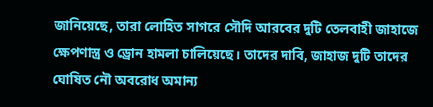জানিয়েছে, তারা লোহিত সাগরে সৌদি আরবের দুটি তেলবাহী জাহাজে ক্ষেপণাস্ত্র ও ড্রোন হামলা চালিয়েছে। তাদের দাবি, জাহাজ দুটি তাদের ঘোষিত নৌ অবরোধ অমান্য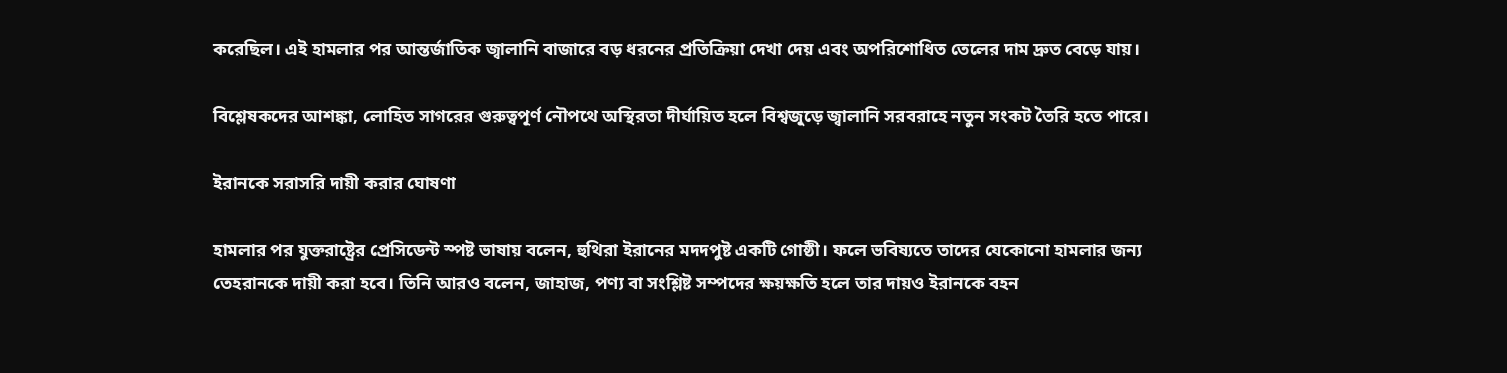করেছিল। এই হামলার পর আন্তর্জাতিক জ্বালানি বাজারে বড় ধরনের প্রতিক্রিয়া দেখা দেয় এবং অপরিশোধিত তেলের দাম দ্রুত বেড়ে যায়।

বিশ্লেষকদের আশঙ্কা, লোহিত সাগরের গুরুত্বপূর্ণ নৌপথে অস্থিরতা দীর্ঘায়িত হলে বিশ্বজুড়ে জ্বালানি সরবরাহে নতুন সংকট তৈরি হতে পারে।

ইরানকে সরাসরি দায়ী করার ঘোষণা

হামলার পর যুক্তরাষ্ট্রের প্রেসিডেন্ট স্পষ্ট ভাষায় বলেন, হুথিরা ইরানের মদদপুষ্ট একটি গোষ্ঠী। ফলে ভবিষ্যতে তাদের যেকোনো হামলার জন্য তেহরানকে দায়ী করা হবে। তিনি আরও বলেন, জাহাজ, পণ্য বা সংশ্লিষ্ট সম্পদের ক্ষয়ক্ষতি হলে তার দায়ও ইরানকে বহন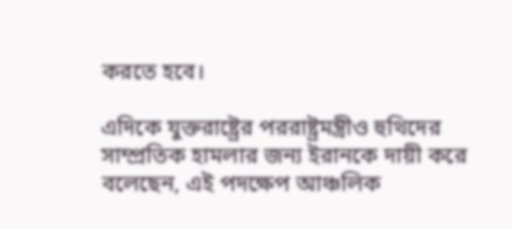করতে হবে।

এদিকে যুক্তরাষ্ট্রের পররাষ্ট্রমন্ত্রীও হুথিদের সাম্প্রতিক হামলার জন্য ইরানকে দায়ী করে বলেছেন, এই পদক্ষেপ আঞ্চলিক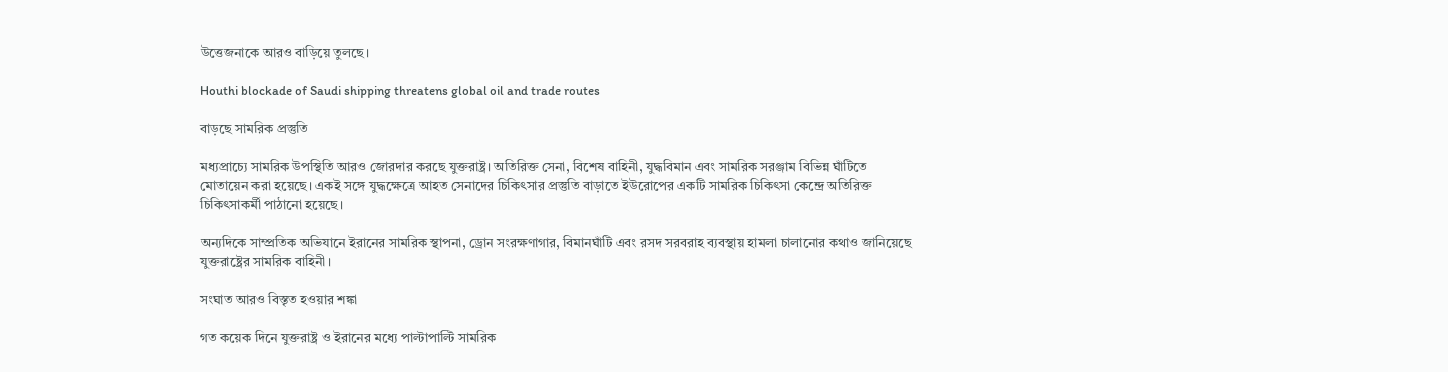উত্তেজনাকে আরও বাড়িয়ে তুলছে।

Houthi blockade of Saudi shipping threatens global oil and trade routes

বাড়ছে সামরিক প্রস্তুতি

মধ্যপ্রাচ্যে সামরিক উপস্থিতি আরও জোরদার করছে যুক্তরাষ্ট্র। অতিরিক্ত সেনা, বিশেষ বাহিনী, যুদ্ধবিমান এবং সামরিক সরঞ্জাম বিভিন্ন ঘাঁটিতে মোতায়েন করা হয়েছে। একই সঙ্গে যুদ্ধক্ষেত্রে আহত সেনাদের চিকিৎসার প্রস্তুতি বাড়াতে ইউরোপের একটি সামরিক চিকিৎসা কেন্দ্রে অতিরিক্ত চিকিৎসাকর্মী পাঠানো হয়েছে।

অন্যদিকে সাম্প্রতিক অভিযানে ইরানের সামরিক স্থাপনা, ড্রোন সংরক্ষণাগার, বিমানঘাঁটি এবং রসদ সরবরাহ ব্যবস্থায় হামলা চালানোর কথাও জানিয়েছে যুক্তরাষ্ট্রের সামরিক বাহিনী।

সংঘাত আরও বিস্তৃত হওয়ার শঙ্কা

গত কয়েক দিনে যুক্তরাষ্ট্র ও ইরানের মধ্যে পাল্টাপাল্টি সামরিক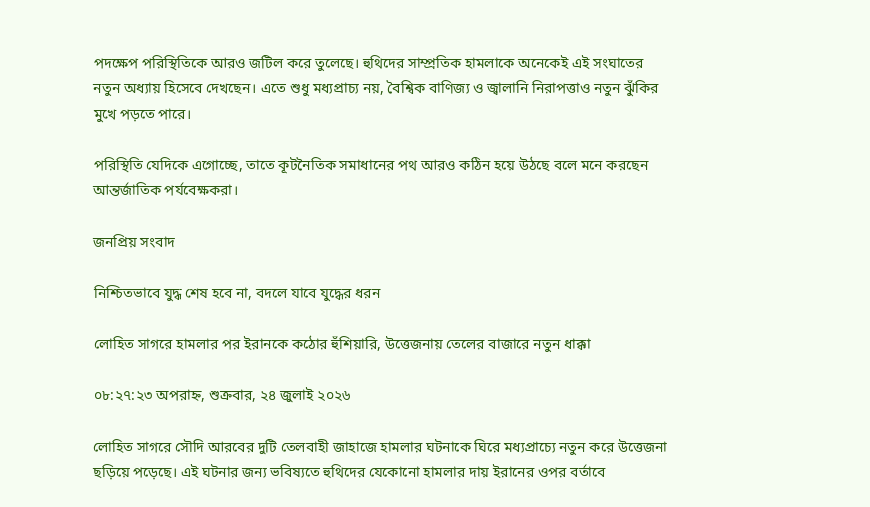পদক্ষেপ পরিস্থিতিকে আরও জটিল করে তুলেছে। হুথিদের সাম্প্রতিক হামলাকে অনেকেই এই সংঘাতের নতুন অধ্যায় হিসেবে দেখছেন। এতে শুধু মধ্যপ্রাচ্য নয়, বৈশ্বিক বাণিজ্য ও জ্বালানি নিরাপত্তাও নতুন ঝুঁকির মুখে পড়তে পারে।

পরিস্থিতি যেদিকে এগোচ্ছে, তাতে কূটনৈতিক সমাধানের পথ আরও কঠিন হয়ে উঠছে বলে মনে করছেন আন্তর্জাতিক পর্যবেক্ষকরা।

জনপ্রিয় সংবাদ

নিশ্চিতভাবে যুদ্ধ শেষ হবে না, বদলে যাবে যুদ্ধের ধরন

লোহিত সাগরে হামলার পর ইরানকে কঠোর হুঁশিয়ারি, উত্তেজনায় তেলের বাজারে নতুন ধাক্কা

০৮:২৭:২৩ অপরাহ্ন, শুক্রবার, ২৪ জুলাই ২০২৬

লোহিত সাগরে সৌদি আরবের দুটি তেলবাহী জাহাজে হামলার ঘটনাকে ঘিরে মধ্যপ্রাচ্যে নতুন করে উত্তেজনা ছড়িয়ে পড়েছে। এই ঘটনার জন্য ভবিষ্যতে হুথিদের যেকোনো হামলার দায় ইরানের ওপর বর্তাবে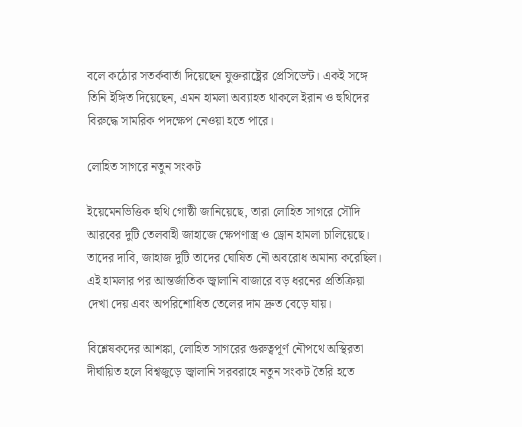বলে কঠোর সতর্কবার্তা দিয়েছেন যুক্তরাষ্ট্রের প্রেসিডেন্ট। একই সঙ্গে তিনি ইঙ্গিত দিয়েছেন, এমন হামলা অব্যাহত থাকলে ইরান ও হুথিদের বিরুদ্ধে সামরিক পদক্ষেপ নেওয়া হতে পারে।

লোহিত সাগরে নতুন সংকট

ইয়েমেনভিত্তিক হুথি গোষ্ঠী জানিয়েছে, তারা লোহিত সাগরে সৌদি আরবের দুটি তেলবাহী জাহাজে ক্ষেপণাস্ত্র ও ড্রোন হামলা চালিয়েছে। তাদের দাবি, জাহাজ দুটি তাদের ঘোষিত নৌ অবরোধ অমান্য করেছিল। এই হামলার পর আন্তর্জাতিক জ্বালানি বাজারে বড় ধরনের প্রতিক্রিয়া দেখা দেয় এবং অপরিশোধিত তেলের দাম দ্রুত বেড়ে যায়।

বিশ্লেষকদের আশঙ্কা, লোহিত সাগরের গুরুত্বপূর্ণ নৌপথে অস্থিরতা দীর্ঘায়িত হলে বিশ্বজুড়ে জ্বালানি সরবরাহে নতুন সংকট তৈরি হতে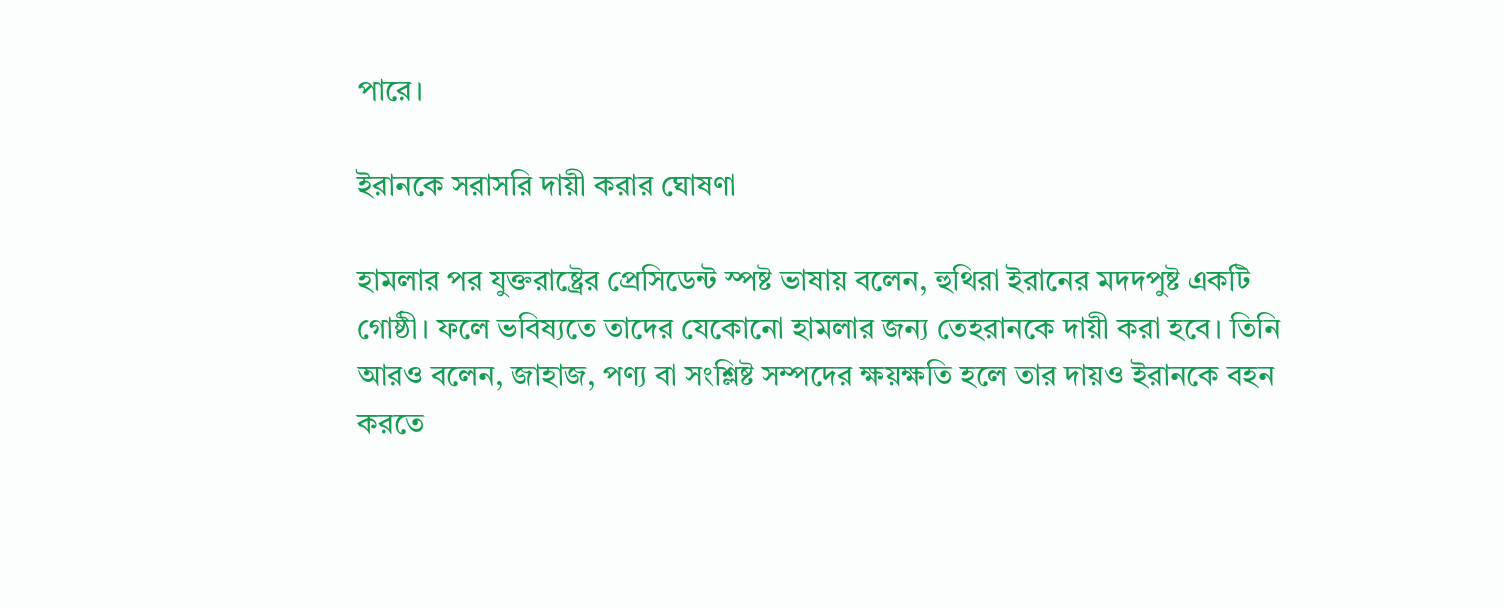পারে।

ইরানকে সরাসরি দায়ী করার ঘোষণা

হামলার পর যুক্তরাষ্ট্রের প্রেসিডেন্ট স্পষ্ট ভাষায় বলেন, হুথিরা ইরানের মদদপুষ্ট একটি গোষ্ঠী। ফলে ভবিষ্যতে তাদের যেকোনো হামলার জন্য তেহরানকে দায়ী করা হবে। তিনি আরও বলেন, জাহাজ, পণ্য বা সংশ্লিষ্ট সম্পদের ক্ষয়ক্ষতি হলে তার দায়ও ইরানকে বহন করতে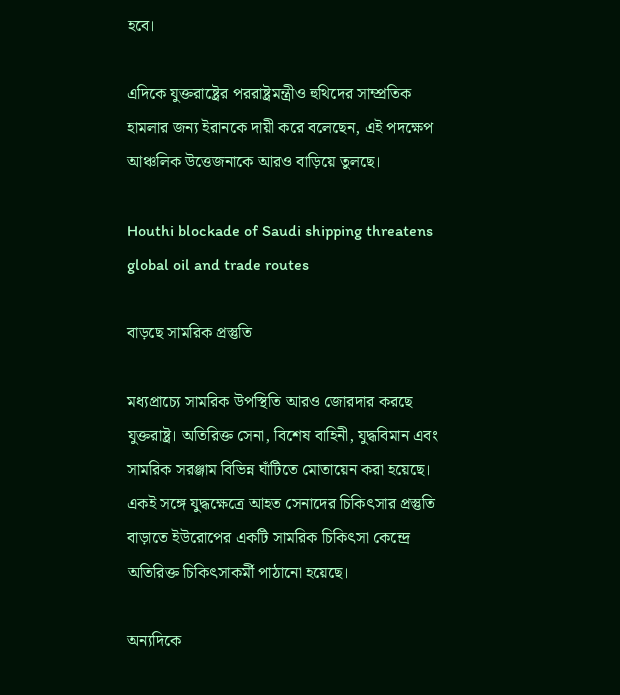হবে।

এদিকে যুক্তরাষ্ট্রের পররাষ্ট্রমন্ত্রীও হুথিদের সাম্প্রতিক হামলার জন্য ইরানকে দায়ী করে বলেছেন, এই পদক্ষেপ আঞ্চলিক উত্তেজনাকে আরও বাড়িয়ে তুলছে।

Houthi blockade of Saudi shipping threatens global oil and trade routes

বাড়ছে সামরিক প্রস্তুতি

মধ্যপ্রাচ্যে সামরিক উপস্থিতি আরও জোরদার করছে যুক্তরাষ্ট্র। অতিরিক্ত সেনা, বিশেষ বাহিনী, যুদ্ধবিমান এবং সামরিক সরঞ্জাম বিভিন্ন ঘাঁটিতে মোতায়েন করা হয়েছে। একই সঙ্গে যুদ্ধক্ষেত্রে আহত সেনাদের চিকিৎসার প্রস্তুতি বাড়াতে ইউরোপের একটি সামরিক চিকিৎসা কেন্দ্রে অতিরিক্ত চিকিৎসাকর্মী পাঠানো হয়েছে।

অন্যদিকে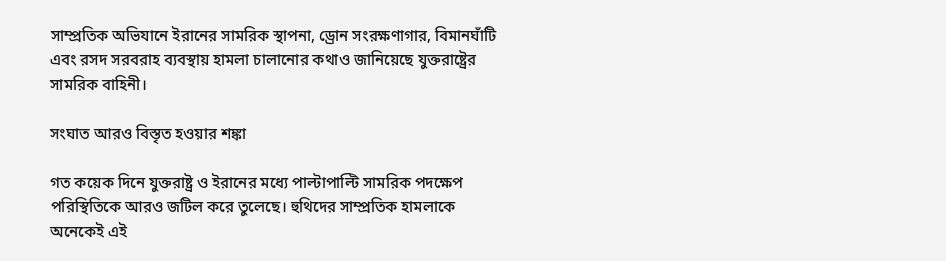সাম্প্রতিক অভিযানে ইরানের সামরিক স্থাপনা, ড্রোন সংরক্ষণাগার, বিমানঘাঁটি এবং রসদ সরবরাহ ব্যবস্থায় হামলা চালানোর কথাও জানিয়েছে যুক্তরাষ্ট্রের সামরিক বাহিনী।

সংঘাত আরও বিস্তৃত হওয়ার শঙ্কা

গত কয়েক দিনে যুক্তরাষ্ট্র ও ইরানের মধ্যে পাল্টাপাল্টি সামরিক পদক্ষেপ পরিস্থিতিকে আরও জটিল করে তুলেছে। হুথিদের সাম্প্রতিক হামলাকে অনেকেই এই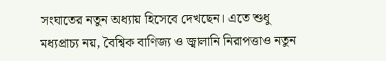সংঘাতের নতুন অধ্যায় হিসেবে দেখছেন। এতে শুধু মধ্যপ্রাচ্য নয়, বৈশ্বিক বাণিজ্য ও জ্বালানি নিরাপত্তাও নতুন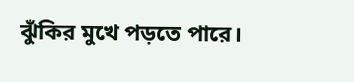ঝুঁকির মুখে পড়তে পারে।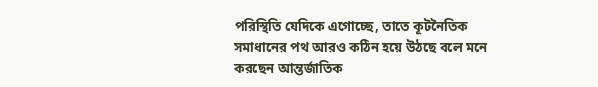পরিস্থিতি যেদিকে এগোচ্ছে, তাতে কূটনৈতিক সমাধানের পথ আরও কঠিন হয়ে উঠছে বলে মনে করছেন আন্তর্জাতিক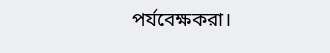পর্যবেক্ষকরা।